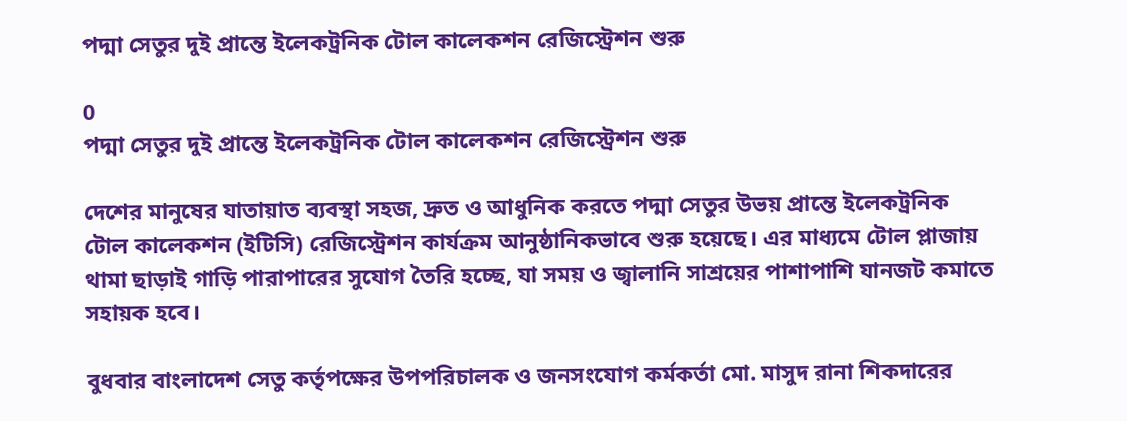পদ্মা সেতুর দুই প্রান্তে ইলেকট্রনিক টোল কালেকশন রেজিস্ট্রেশন শুরু

0
পদ্মা সেতুর দুই প্রান্তে ইলেকট্রনিক টোল কালেকশন রেজিস্ট্রেশন শুরু

দেশের মানুষের যাতায়াত ব্যবস্থা সহজ, দ্রুত ও আধুনিক করতে পদ্মা সেতুর উভয় প্রান্তে ইলেকট্রনিক টোল কালেকশন (ইটিসি) রেজিস্ট্রেশন কার্যক্রম আনুষ্ঠানিকভাবে শুরু হয়েছে। এর মাধ্যমে টোল প্লাজায় থামা ছাড়াই গাড়ি পারাপারের সুযোগ তৈরি হচ্ছে, যা সময় ও জ্বালানি সাশ্রয়ের পাশাপাশি যানজট কমাতে সহায়ক হবে।

বুধবার বাংলাদেশ সেতু কর্তৃপক্ষের উপপরিচালক ও জনসংযোগ কর্মকর্তা মো. মাসুদ রানা শিকদারের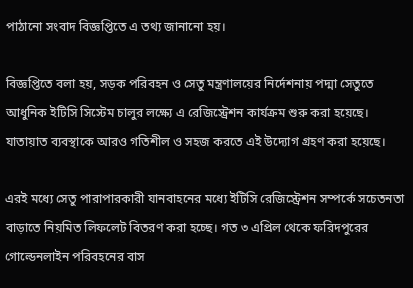পাঠানো সংবাদ বিজ্ঞপ্তিতে এ তথ্য জানানো হয়।

বিজ্ঞপ্তিতে বলা হয়, সড়ক পরিবহন ও সেতু মন্ত্রণালয়ের নির্দেশনায় পদ্মা সেতুতে আধুনিক ইটিসি সিস্টেম চালুর লক্ষ্যে এ রেজিস্ট্রেশন কার্যক্রম শুরু করা হয়েছে। যাতায়াত ব্যবস্থাকে আরও গতিশীল ও সহজ করতে এই উদ্যোগ গ্রহণ করা হয়েছে।

এরই মধ্যে সেতু পারাপারকারী যানবাহনের মধ্যে ইটিসি রেজিস্ট্রেশন সম্পর্কে সচেতনতা বাড়াতে নিয়মিত লিফলেট বিতরণ করা হচ্ছে। গত ৩ এপ্রিল থেকে ফরিদপুরের গোল্ডেনলাইন পরিবহনের বাস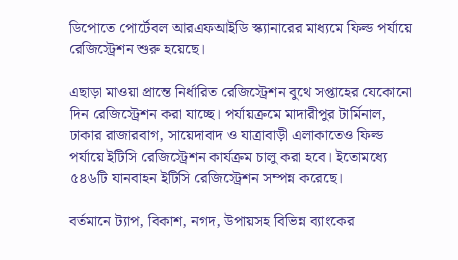ডিপোতে পোর্টেবল আরএফআইডি স্ক্যানারের মাধ্যমে ফিল্ড পর্যায়ে রেজিস্ট্রেশন শুরু হয়েছে।

এছাড়া মাওয়া প্রান্তে নির্ধারিত রেজিস্ট্রেশন বুথে সপ্তাহের যেকোনো দিন রেজিস্ট্রেশন করা যাচ্ছে। পর্যায়ক্রমে মাদারীপুর টার্মিনাল, ঢাকার রাজারবাগ, সায়েদাবাদ ও যাত্রাবাড়ী এলাকাতেও ফিল্ড পর্যায়ে ইটিসি রেজিস্ট্রেশন কার্যক্রম চালু করা হবে। ইতোমধ্যে ৫৪৬টি যানবাহন ইটিসি রেজিস্ট্রেশন সম্পন্ন করেছে।

বর্তমানে ট্যাপ, বিকাশ, নগদ, উপায়সহ বিভিন্ন ব্যাংকের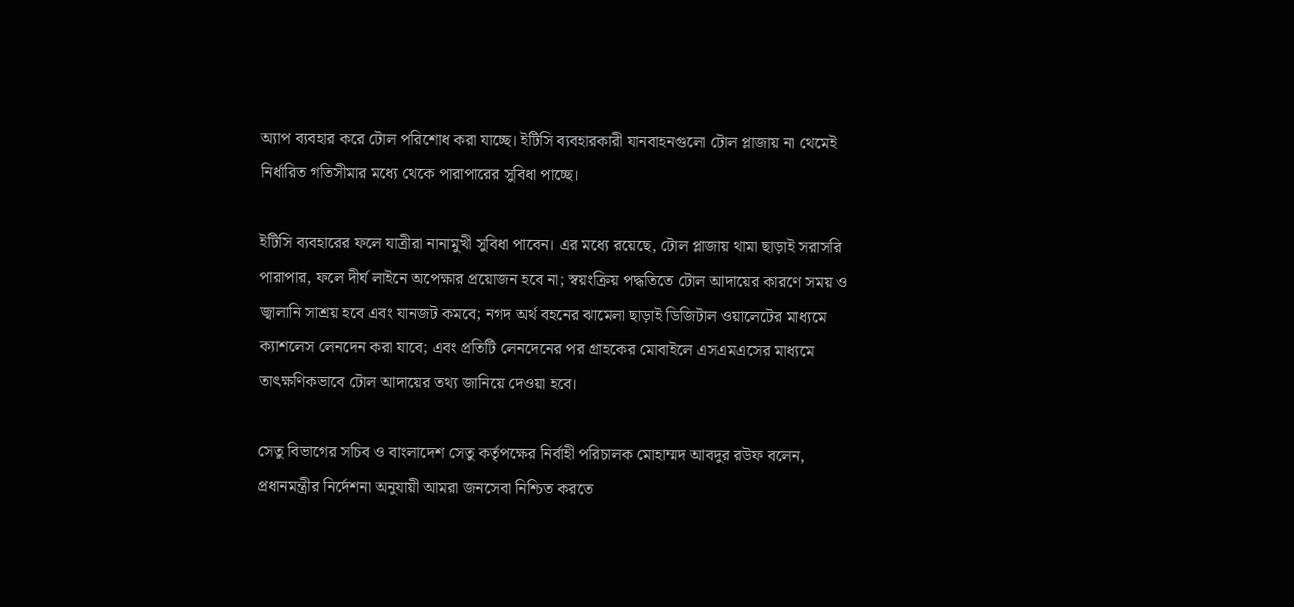অ্যাপ ব্যবহার করে টোল পরিশোধ করা যাচ্ছে। ইটিসি ব্যবহারকারী যানবাহনগুলো টোল প্লাজায় না থেমেই নির্ধারিত গতিসীমার মধ্যে থেকে পারাপারের সুবিধা পাচ্ছে।

ইটিসি ব্যবহারের ফলে যাত্রীরা নানামুখী সুবিধা পাবেন। এর মধ্যে রয়েছে, টোল প্লাজায় থামা ছাড়াই সরাসরি পারাপার, ফলে দীর্ঘ লাইনে অপেক্ষার প্রয়োজন হবে না; স্বয়ংক্রিয় পদ্ধতিতে টোল আদায়ের কারণে সময় ও জ্বালানি সাশ্রয় হবে এবং যানজট কমবে; নগদ অর্থ বহনের ঝামেলা ছাড়াই ডিজিটাল ওয়ালেটের মাধ্যমে ক্যাশলেস লেনদেন করা যাবে; এবং প্রতিটি লেনদেনের পর গ্রাহকের মোবাইলে এসএমএসের মাধ্যমে তাৎক্ষণিকভাবে টোল আদায়ের তথ্য জানিয়ে দেওয়া হবে।

সেতু বিভাগের সচিব ও বাংলাদেশ সেতু কর্তৃপক্ষের নির্বাহী পরিচালক মোহাম্মদ আবদুর রউফ বলেন, প্রধানমন্ত্রীর নির্দেশনা অনুযায়ী আমরা জনসেবা নিশ্চিত করতে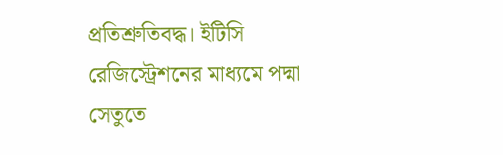প্রতিশ্রুতিবদ্ধ। ইটিসি রেজিস্ট্রেশনের মাধ্যমে পদ্মা সেতুতে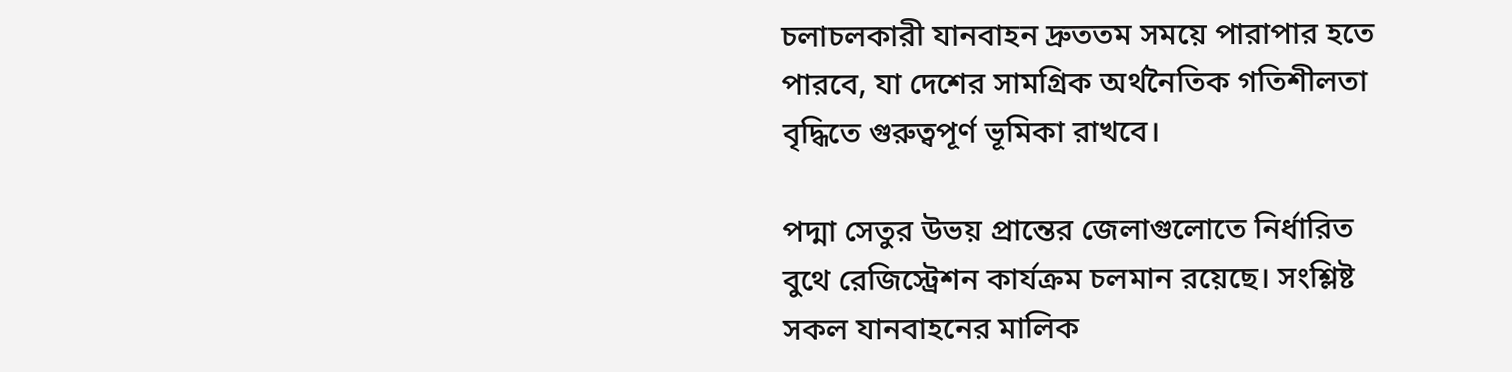চলাচলকারী যানবাহন দ্রুততম সময়ে পারাপার হতে পারবে, যা দেশের সামগ্রিক অর্থনৈতিক গতিশীলতা বৃদ্ধিতে গুরুত্বপূর্ণ ভূমিকা রাখবে।

পদ্মা সেতুর উভয় প্রান্তের জেলাগুলোতে নির্ধারিত বুথে রেজিস্ট্রেশন কার্যক্রম চলমান রয়েছে। সংশ্লিষ্ট সকল যানবাহনের মালিক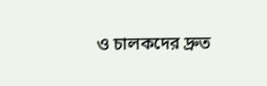ও চালকদের দ্রুত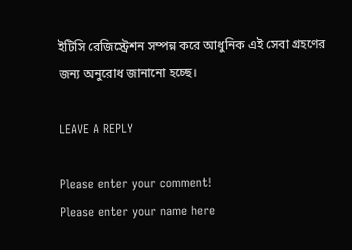ইটিসি রেজিস্ট্রেশন সম্পন্ন করে আধুনিক এই সেবা গ্রহণের জন্য অনুরোধ জানানো হচ্ছে।

LEAVE A REPLY

Please enter your comment!
Please enter your name here